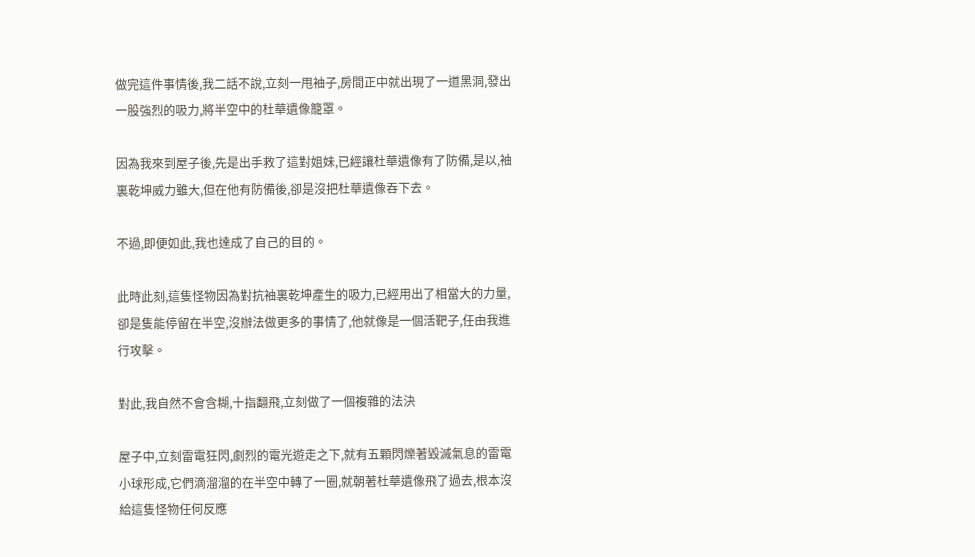做完這件事情後,我二話不說,立刻一甩袖子,房間正中就出現了一道黑洞,發出一股強烈的吸力,將半空中的杜華遺像籠罩。

因為我來到屋子後,先是出手救了這對姐妹,已經讓杜華遺像有了防備,是以,袖裏乾坤威力雖大,但在他有防備後,卻是沒把杜華遺像吞下去。

不過,即便如此,我也達成了自己的目的。

此時此刻,這隻怪物因為對抗袖裏乾坤產生的吸力,已經用出了相當大的力量,卻是隻能停留在半空,沒辦法做更多的事情了,他就像是一個活靶子,任由我進行攻擊。

對此,我自然不會含糊,十指翻飛,立刻做了一個複雜的法決

屋子中,立刻雷電狂閃,劇烈的電光遊走之下,就有五顆閃爍著毀滅氣息的雷電小球形成,它們滴溜溜的在半空中轉了一圈,就朝著杜華遺像飛了過去,根本沒給這隻怪物任何反應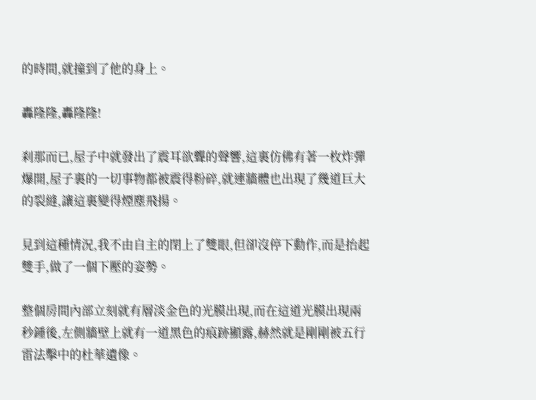的時間,就撞到了他的身上。

轟隆隆,轟隆隆!

刹那而已,屋子中就發出了震耳欲聾的聲響,這裏仿佛有著一枚炸彈爆開,屋子裏的一切事物都被震得粉碎,就連牆體也出現了幾道巨大的裂縫,讓這裏變得煙塵飛揚。

見到這種情況,我不由自主的閉上了雙眼,但卻沒停下動作,而是抬起雙手,做了一個下壓的姿勢。

整個房間內部立刻就有層淡金色的光膜出現,而在這道光膜出現兩秒鍾後,左側牆壁上就有一道黑色的痕跡顯露,赫然就是剛剛被五行雷法擊中的杜華遺像。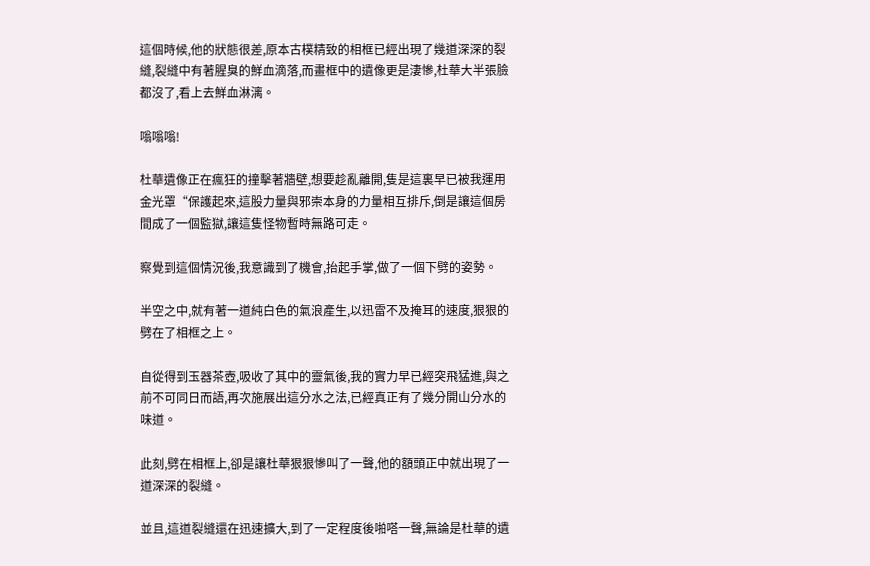這個時候,他的狀態很差,原本古樸精致的相框已經出現了幾道深深的裂縫,裂縫中有著腥臭的鮮血滴落,而畫框中的遺像更是淒慘,杜華大半張臉都沒了,看上去鮮血淋漓。

嗡嗡嗡!

杜華遺像正在瘋狂的撞擊著牆壁,想要趁亂離開,隻是這裏早已被我運用金光罩“保護起來,這股力量與邪崇本身的力量相互排斥,倒是讓這個房間成了一個監獄,讓這隻怪物暫時無路可走。

察覺到這個情況後,我意識到了機會,抬起手掌,做了一個下劈的姿勢。

半空之中,就有著一道純白色的氣浪產生,以迅雷不及掩耳的速度,狠狠的劈在了相框之上。

自從得到玉器茶壺,吸收了其中的靈氣後,我的實力早已經突飛猛進,與之前不可同日而語,再次施展出這分水之法,已經真正有了幾分開山分水的味道。

此刻,劈在相框上,卻是讓杜華狠狠慘叫了一聲,他的額頭正中就出現了一道深深的裂縫。

並且,這道裂縫還在迅速擴大,到了一定程度後啪嗒一聲,無論是杜華的遺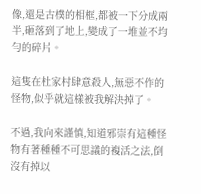像,還是古樸的相框,都被一下分成兩半,砸落到了地上,變成了一堆並不均勻的碎片。

這隻在杜家村肆意殺人,無惡不作的怪物,似乎就這樣被我解決掉了。

不過,我向來謹慎,知道邪崇有這種怪物有著種種不可思議的複活之法,倒沒有掉以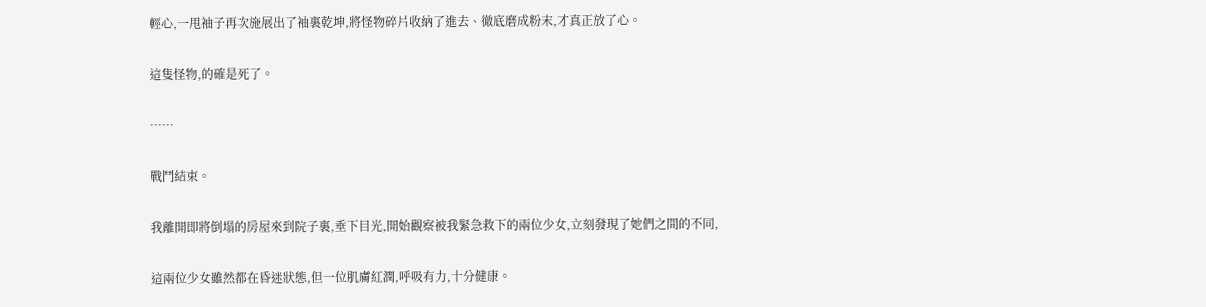輕心,一甩袖子再次施展出了袖裏乾坤,將怪物碎片收納了進去、徹底磨成粉末,才真正放了心。

這隻怪物,的確是死了。

……

戰鬥結束。

我離開即將倒塌的房屋來到院子裏,垂下目光,開始觀察被我緊急救下的兩位少女,立刻發現了她們之間的不同,

這兩位少女雖然都在昏迷狀態,但一位肌膚紅潤,呼吸有力,十分健康。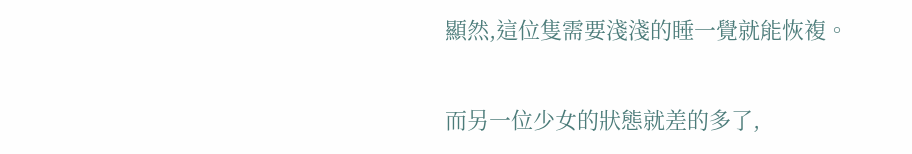顯然,這位隻需要淺淺的睡一覺就能恢複。

而另一位少女的狀態就差的多了,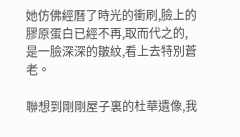她仿佛經曆了時光的衝刷,臉上的膠原蛋白已經不再,取而代之的,是一臉深深的皺紋,看上去特別蒼老。

聯想到剛剛屋子裏的杜華遺像,我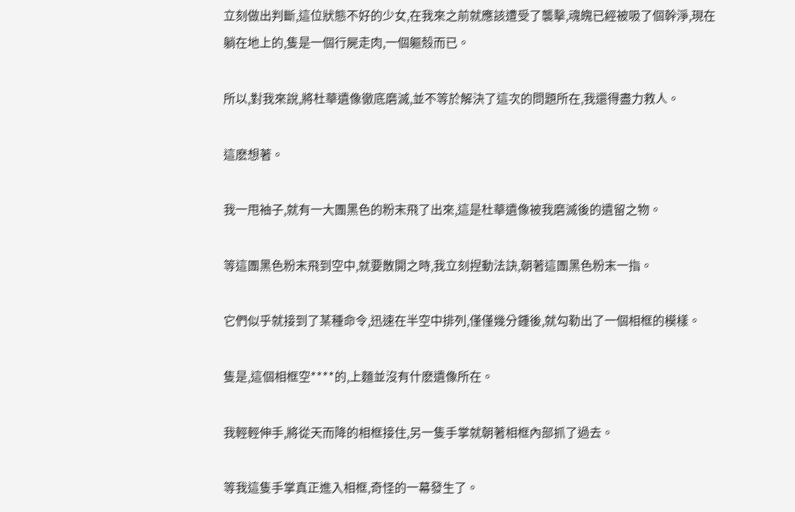立刻做出判斷,這位狀態不好的少女,在我來之前就應該遭受了襲擊,魂魄已經被吸了個幹淨,現在躺在地上的,隻是一個行屍走肉,一個軀殼而已。

所以,對我來說,將杜華遺像徹底磨滅,並不等於解決了這次的問題所在,我還得盡力救人。

這麽想著。

我一甩袖子,就有一大團黑色的粉末飛了出來,這是杜華遺像被我磨滅後的遺留之物。

等這團黑色粉末飛到空中,就要散開之時,我立刻捏動法訣,朝著這團黑色粉末一指。

它們似乎就接到了某種命令,迅速在半空中排列,僅僅幾分鍾後,就勾勒出了一個相框的模樣。

隻是,這個相框空****的,上麵並沒有什麽遺像所在。

我輕輕伸手,將從天而降的相框接住,另一隻手掌就朝著相框內部抓了過去。

等我這隻手掌真正進入相框,奇怪的一幕發生了。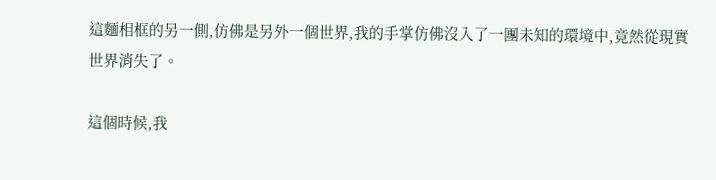這麵相框的另一側,仿佛是另外一個世界,我的手掌仿佛沒入了一團未知的環境中,竟然從現實世界消失了。

這個時候,我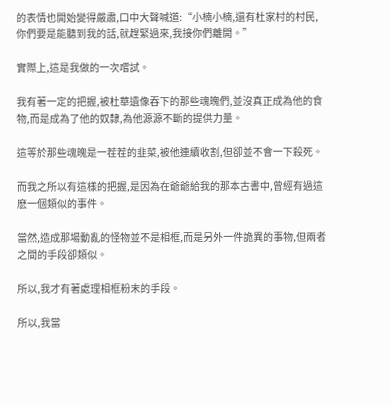的表情也開始變得嚴肅,口中大聲喊道:“小楠小楠,還有杜家村的村民,你們要是能聽到我的話,就趕緊過來,我接你們離開。”

實際上,這是我做的一次嚐試。

我有著一定的把握,被杜華遺像吞下的那些魂魄們,並沒真正成為他的食物,而是成為了他的奴隸,為他源源不斷的提供力量。

這等於那些魂魄是一茬茬的韭菜,被他連續收割,但卻並不會一下殺死。

而我之所以有這樣的把握,是因為在爺爺給我的那本古書中,曾經有過這麽一個類似的事件。

當然,造成那場動亂的怪物並不是相框,而是另外一件詭異的事物,但兩者之間的手段卻類似。

所以,我才有著處理相框粉末的手段。

所以,我當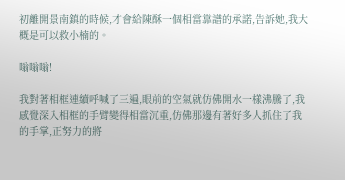初離開景南鎮的時候,才會給陳酥一個相當靠譜的承諾,告訴她,我大概是可以救小楠的。

嗡嗡嗡!

我對著相框連續呼喊了三遍,眼前的空氣就仿佛開水一樣沸騰了,我感覺深入相框的手臂變得相當沉重,仿佛那邊有著好多人抓住了我的手掌,正努力的將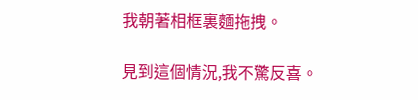我朝著相框裏麵拖拽。

見到這個情況,我不驚反喜。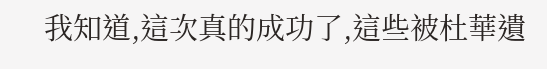我知道,這次真的成功了,這些被杜華遺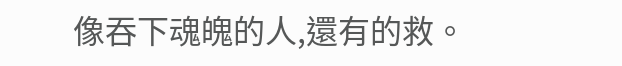像吞下魂魄的人,還有的救。